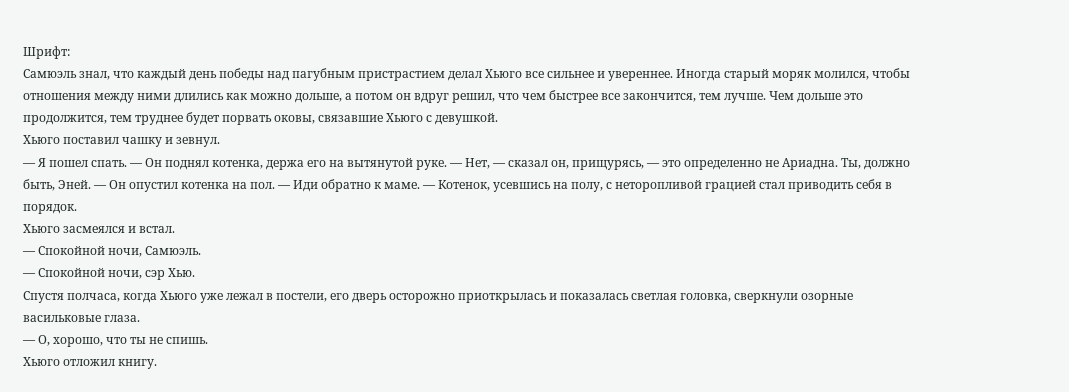Шрифт:
Самюэль знал, что каждый день победы над пагубным пристрастием делал Хьюго все сильнее и увереннее. Иногда старый моряк молился, чтобы отношения между ними длились как можно дольше, а потом он вдруг решил, что чем быстрее все закончится, тем лучше. Чем дольше это продолжится, тем труднее будет порвать оковы, связавшие Хьюго с девушкой.
Хьюго поставил чашку и зевнул.
— Я пошел спать. — Он поднял котенка, держа его на вытянутой руке. — Нет, — сказал он, прищурясь, — это определенно не Ариадна. Ты, должно быть, Эней. — Он опустил котенка на пол. — Иди обратно к маме. — Котенок, усевшись на полу, с неторопливой грацией стал приводить себя в порядок.
Хьюго засмеялся и встал.
— Спокойной ночи, Самюэль.
— Спокойной ночи, сэр Хью.
Спустя полчаса, когда Хьюго уже лежал в постели, его дверь осторожно приоткрылась и показалась светлая головка, сверкнули озорные васильковые глаза.
— О, хорошо, что ты не спишь.
Хьюго отложил книгу.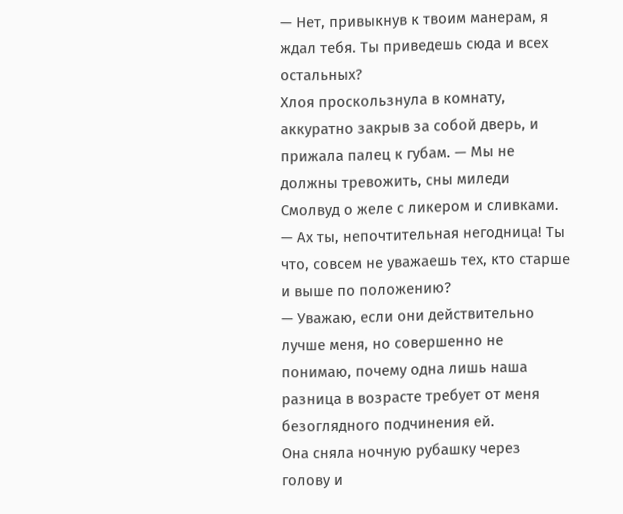— Нет, привыкнув к твоим манерам, я ждал тебя. Ты приведешь сюда и всех остальных?
Хлоя проскользнула в комнату, аккуратно закрыв за собой дверь, и прижала палец к губам. — Мы не должны тревожить, сны миледи Смолвуд о желе с ликером и сливками.
— Ах ты, непочтительная негодница! Ты что, совсем не уважаешь тех, кто старше и выше по положению?
— Уважаю, если они действительно лучше меня, но совершенно не понимаю, почему одна лишь наша разница в возрасте требует от меня безоглядного подчинения ей.
Она сняла ночную рубашку через голову и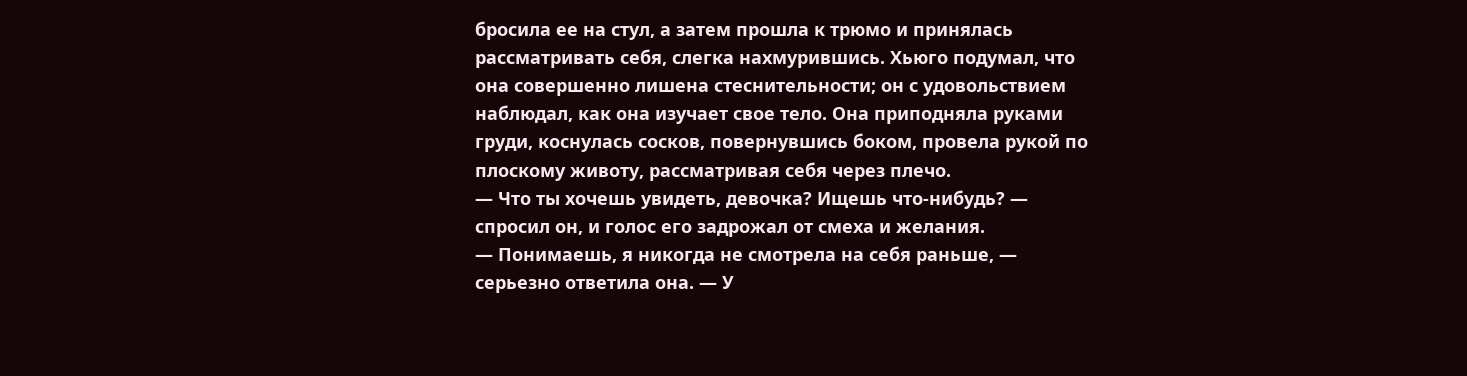бросила ее на стул, а затем прошла к трюмо и принялась рассматривать себя, слегка нахмурившись. Хьюго подумал, что она совершенно лишена стеснительности; он с удовольствием наблюдал, как она изучает свое тело. Она приподняла руками груди, коснулась сосков, повернувшись боком, провела рукой по плоскому животу, рассматривая себя через плечо.
— Что ты хочешь увидеть, девочка? Ищешь что-нибудь? — спросил он, и голос его задрожал от смеха и желания.
— Понимаешь, я никогда не смотрела на себя раньше, — серьезно ответила она. — У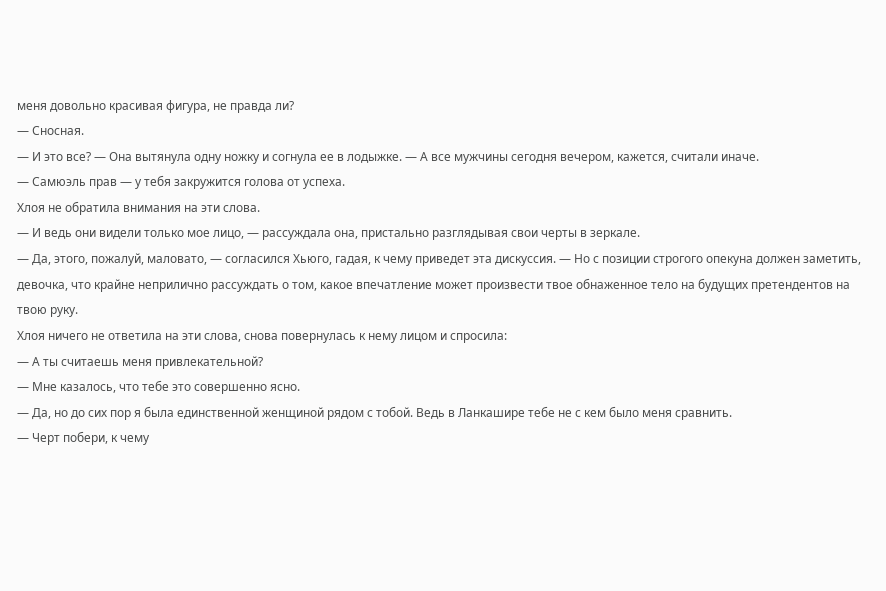меня довольно красивая фигура, не правда ли?
— Сносная.
— И это все? — Она вытянула одну ножку и согнула ее в лодыжке. — А все мужчины сегодня вечером, кажется, считали иначе.
— Самюэль прав — у тебя закружится голова от успеха.
Хлоя не обратила внимания на эти слова.
— И ведь они видели только мое лицо, — рассуждала она, пристально разглядывая свои черты в зеркале.
— Да, этого, пожалуй, маловато, — согласился Хьюго, гадая, к чему приведет эта дискуссия. — Но с позиции строгого опекуна должен заметить, девочка, что крайне неприлично рассуждать о том, какое впечатление может произвести твое обнаженное тело на будущих претендентов на твою руку.
Хлоя ничего не ответила на эти слова, снова повернулась к нему лицом и спросила:
— А ты считаешь меня привлекательной?
— Мне казалось, что тебе это совершенно ясно.
— Да, но до сих пор я была единственной женщиной рядом с тобой. Ведь в Ланкашире тебе не с кем было меня сравнить.
— Черт побери, к чему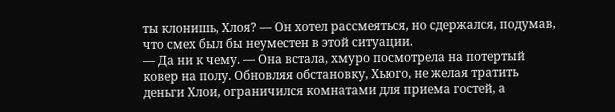ты клонишь, Хлоя? — Он хотел рассмеяться, но сдержался, подумав, что смех был бы неуместен в этой ситуации.
— Да ни к чему. — Она встала, хмуро посмотрела на потертый ковер на полу. Обновляя обстановку, Хьюго, не желая тратить деньги Хлои, ограничился комнатами для приема гостей, а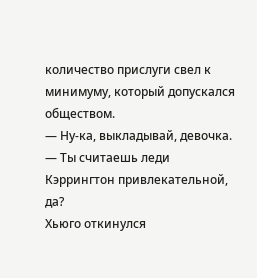количество прислуги свел к минимуму, который допускался обществом.
— Ну-ка, выкладывай, девочка.
— Ты считаешь леди Кэррингтон привлекательной, да?
Хьюго откинулся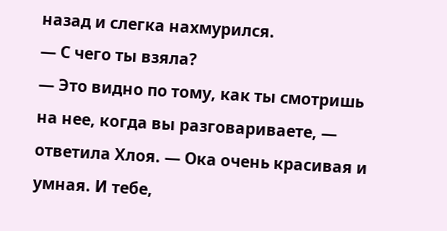назад и слегка нахмурился.
— С чего ты взяла?
— Это видно по тому, как ты смотришь на нее, когда вы разговариваете, — ответила Хлоя. — Ока очень красивая и умная. И тебе,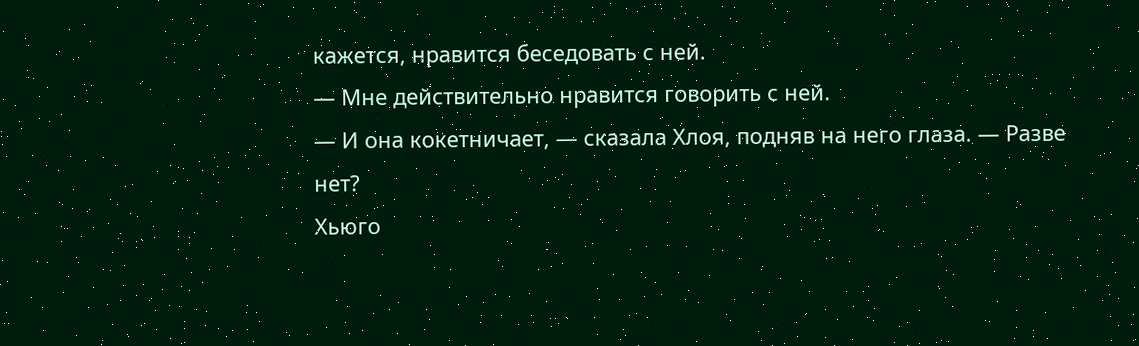кажется, нравится беседовать с ней.
— Мне действительно нравится говорить с ней.
— И она кокетничает, — сказала Хлоя, подняв на него глаза. — Разве нет?
Хьюго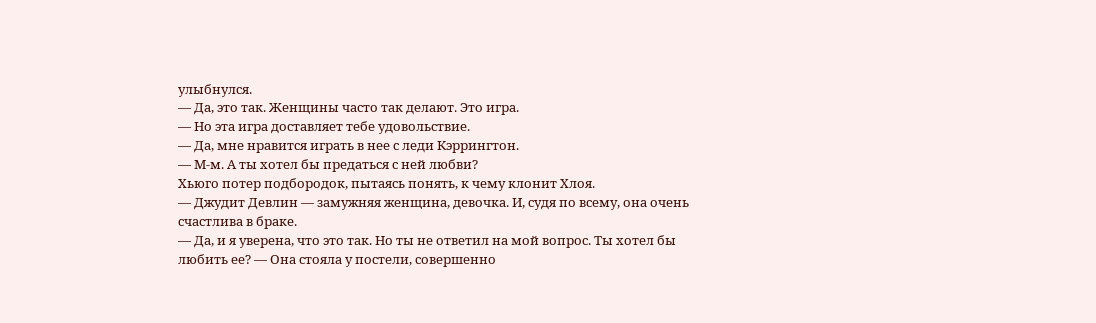улыбнулся.
— Да, это так. Женщины часто так делают. Это игра.
— Но эта игра доставляет тебе удовольствие.
— Да, мне нравится играть в нее с леди Кэррингтон.
— М-м. А ты хотел бы предаться с ней любви?
Хьюго потер подбородок, пытаясь понять, к чему клонит Хлоя.
— Джудит Девлин — замужняя женщина, девочка. И, судя по всему, она очень счастлива в браке.
— Да, и я уверена, что это так. Но ты не ответил на мой вопрос. Ты хотел бы любить ее? — Она стояла у постели, совершенно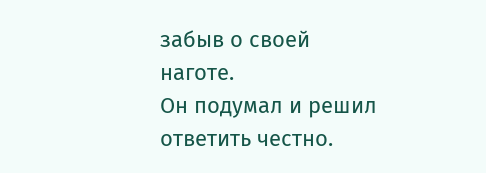забыв о своей наготе.
Он подумал и решил ответить честно.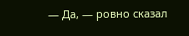— Да, — ровно сказал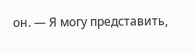он. — Я могу представить,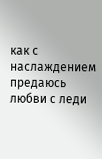как с наслаждением предаюсь любви с леди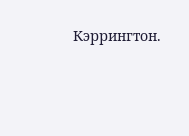Кэррингтон.